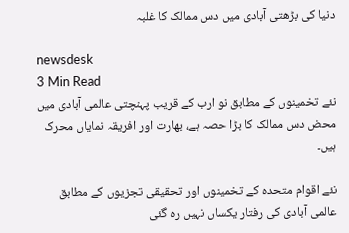دنیا کی بڑھتی آبادی میں دس ممالک کا غلبہ

newsdesk
3 Min Read
نئے تخمینوں کے مطابق نو ارب کے قریب پہنچتی عالمی آبادی میں محض دس ممالک کا بڑا حصہ ہے، بھارت اور افریقہ نمایاں محرک ہیں۔

نئے اقوام متحدہ کے تخمینوں اور تحقیقی تجزیوں کے مطابق عالمی آبادی کی رفتار یکساں نہیں رہ گئی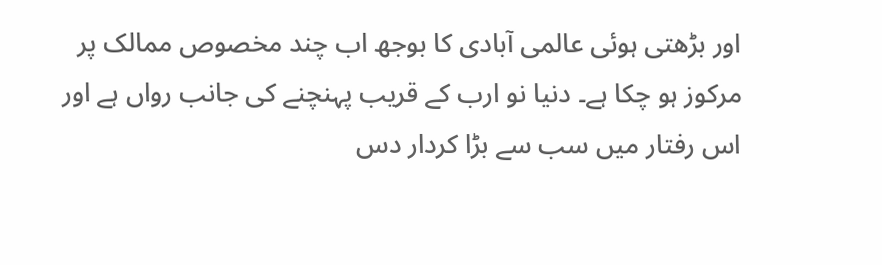اور بڑھتی ہوئی عالمی آبادی کا بوجھ اب چند مخصوص ممالک پر مرکوز ہو چکا ہے۔ دنیا نو ارب کے قریب پہنچنے کی جانب رواں ہے اور اس رفتار میں سب سے بڑا کردار دس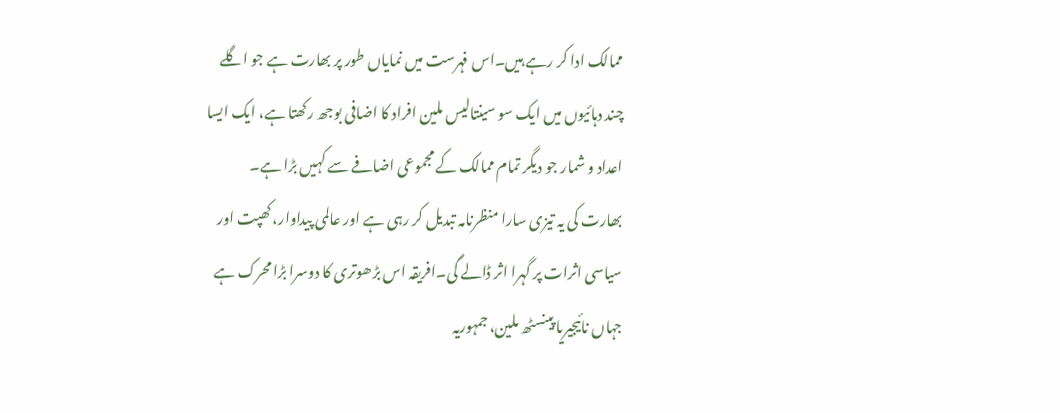ممالک ادا کر رہے ہیں۔اس فہرست میں نمایاں طور پر بھارت ہے جو اگلے چند دہائیوں میں ایک سو سینتالیس ملین افراد کا اضافی بوجھ رکھتا ہے، ایک ایسا اعداد و شمار جو دیگر تمام ممالک کے مجموعی اضافے سے کہیں بڑا ہے۔ بھارت کی یہ تیزی سارا منظرنامہ تبدیل کر رہی ہے اور عالمی پیداوار، کھپت اور سیاسی اثرات پر گہرا اثر ڈالے گی۔افریقہ اس بڑھوتری کا دوسرا بڑا محرک ہے جہاں نائیجیریا پینسٹھ ملین، جمہوریہ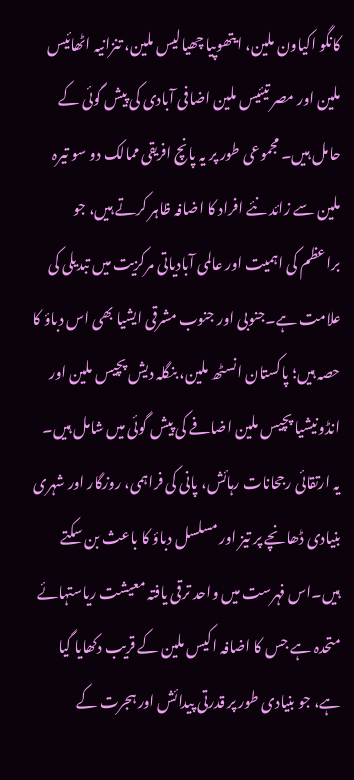کانگو اکیاون ملین، ایتھوپیا چھیالیس ملین، تنزانیہ اٹھائیس ملین اور مصر تیئیس ملین اضافی آبادی کی پیش گوئی کے حامل ہیں۔ مجموعی طور پر یہ پانچ افریقی ممالک دو سو تیرہ ملین سے زائد نئے افراد کا اضافہ ظاہر کرتے ہیں، جو براعظم کی اہمیت اور عالمی آبادیاتی مرکزیت میں تبدیلی کی علامت ہے۔جنوبی اور جنوب مشرقی ایشیا بھی اس دباؤ کا حصہ ہیں؛ پاکستان انسٹھ ملین، بنگلہ دیش پچیس ملین اور انڈونیشیا پچیس ملین اضافے کی پیش گوئی میں شامل ہیں۔ یہ ارتقائی رجحانات رہائش، پانی کی فراہمی، روزگار اور شہری بنیادی ڈھانچے پر تیز اور مسلسل دباؤ کا باعث بن سکتے ہیں۔اس فہرست میں واحد ترقی یافتہ معیشت ریاستہائے متحدہ ہے جس کا اضافہ اکیس ملین کے قریب دکھایا گیا ہے، جو بنیادی طور پر قدرتی پیدائش اور ہجرت کے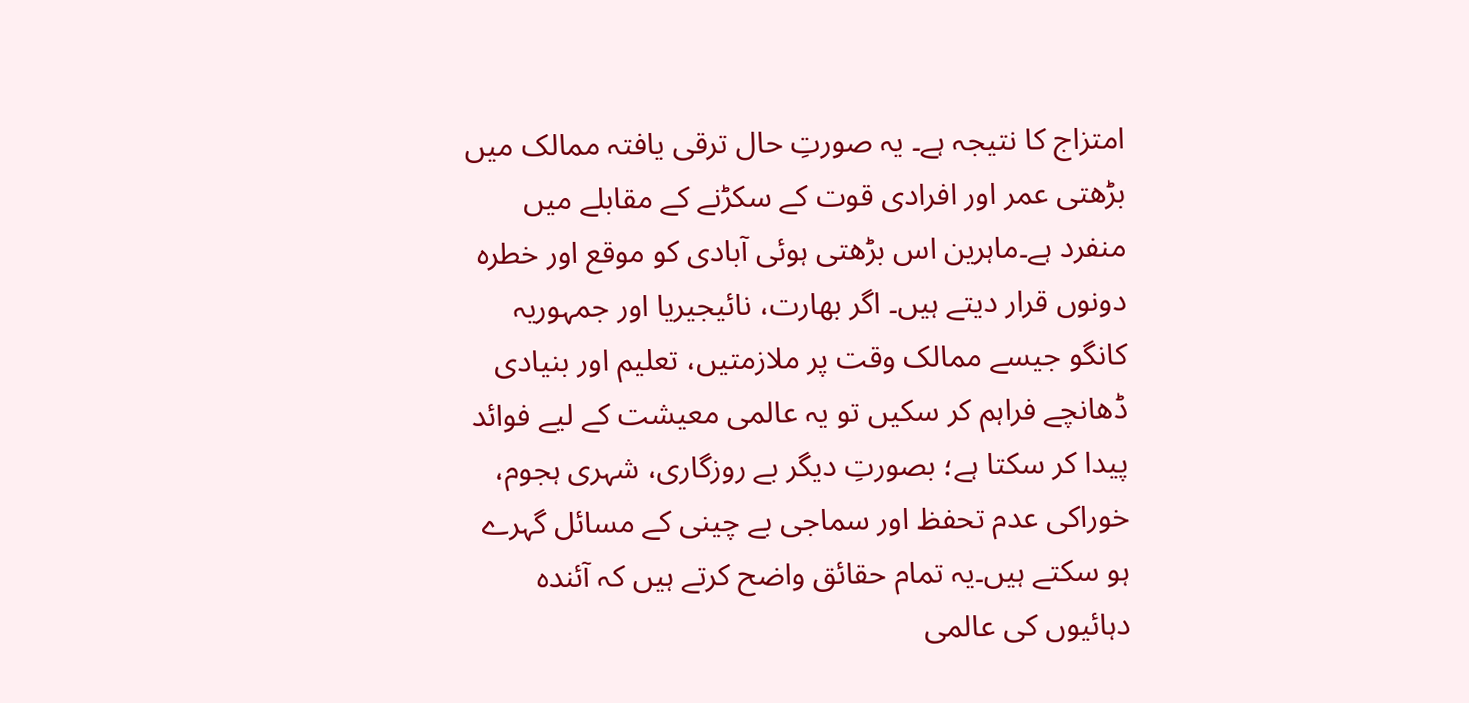امتزاج کا نتیجہ ہے۔ یہ صورتِ حال ترقی یافتہ ممالک میں بڑھتی عمر اور افرادی قوت کے سکڑنے کے مقابلے میں منفرد ہے۔ماہرین اس بڑھتی ہوئی آبادی کو موقع اور خطرہ دونوں قرار دیتے ہیں۔ اگر بھارت، نائیجیریا اور جمہوریہ کانگو جیسے ممالک وقت پر ملازمتیں، تعلیم اور بنیادی ڈھانچے فراہم کر سکیں تو یہ عالمی معیشت کے لیے فوائد پیدا کر سکتا ہے؛ بصورتِ دیگر بے روزگاری، شہری ہجوم، خوراکی عدم تحفظ اور سماجی بے چینی کے مسائل گہرے ہو سکتے ہیں۔یہ تمام حقائق واضح کرتے ہیں کہ آئندہ دہائیوں کی عالمی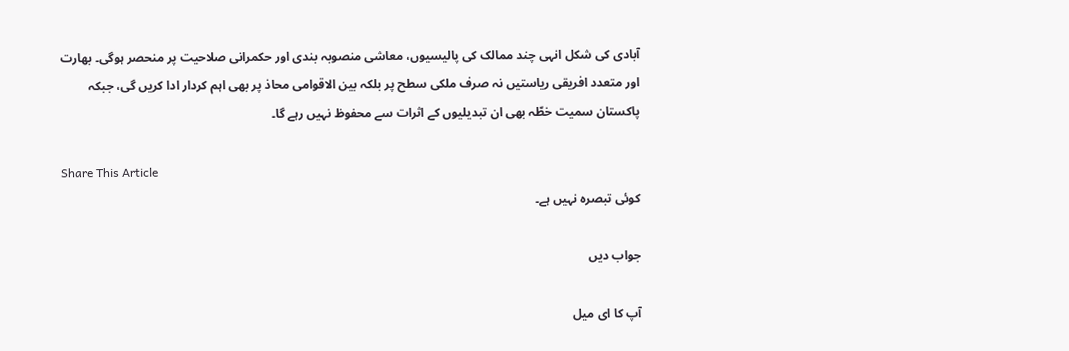آبادی کی شکل انہی چند ممالک کی پالیسیوں، معاشی منصوبہ بندی اور حکمرانی صلاحیت پر منحصر ہوگی۔ بھارت اور متعدد افریقی ریاستیں نہ صرف ملکی سطح پر بلکہ بین الاقوامی محاذ پر بھی اہم کردار ادا کریں گی، جبکہ پاکستان سمیت خطّہ بھی ان تبدیلیوں کے اثرات سے محفوظ نہیں رہے گا۔

Share This Article
کوئی تبصرہ نہیں ہے۔

جواب دیں

آپ کا ای میل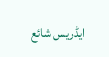ایڈریس شائع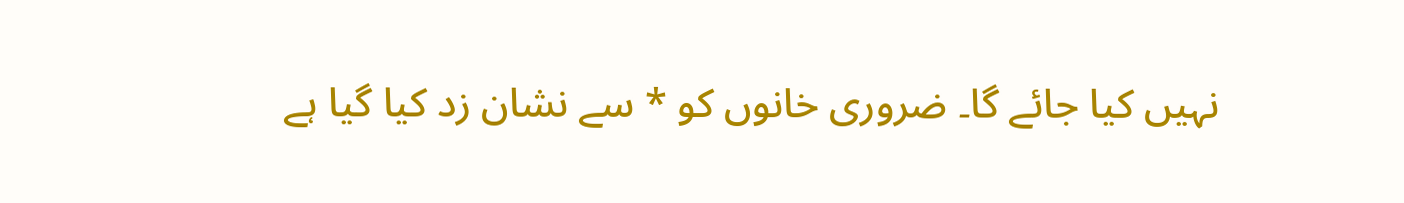نہیں کیا جائے گا۔ ضروری خانوں کو * سے نشان زد کیا گیا ہے